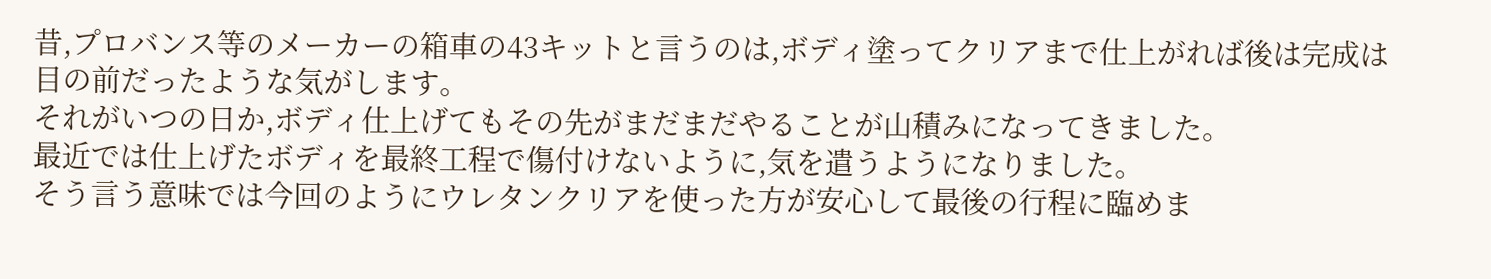昔,プロバンス等のメーカーの箱車の43キットと言うのは,ボディ塗ってクリアまで仕上がれば後は完成は目の前だったような気がします。
それがいつの日か,ボディ仕上げてもその先がまだまだやることが山積みになってきました。
最近では仕上げたボディを最終工程で傷付けないように,気を遣うようになりました。
そう言う意味では今回のようにウレタンクリアを使った方が安心して最後の行程に臨めま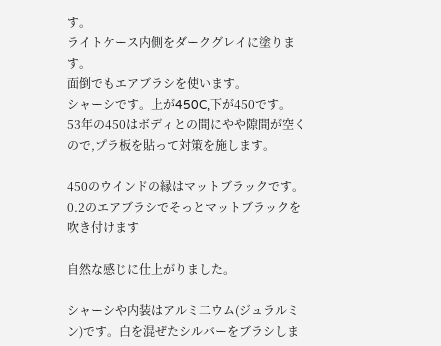す。
ライトケース内側をダークグレイに塗ります。
面倒でもエアブラシを使います。
シャーシです。上が450C,下が450です。
53年の450はボディとの間にやや隙間が空くので,プラ板を貼って対策を施します。

450のウインドの縁はマットブラックです。
0.2のエアブラシでそっとマットブラックを吹き付けます

自然な感じに仕上がりました。

シャーシや内装はアルミ二ウム(ジュラルミン)です。白を混ぜたシルバーをブラシしま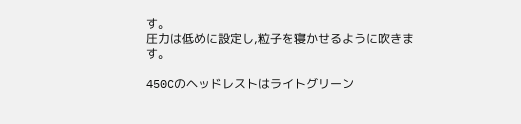す。
圧力は低めに設定し,粒子を寝かせるように吹きます。

450Cのヘッドレストはライトグリーン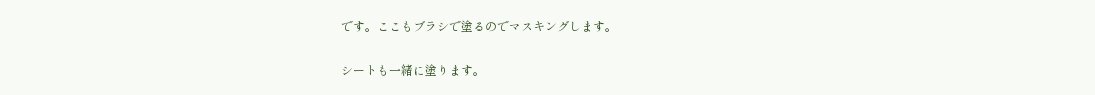です。ここもブラシで塗るのでマスキングします。

シートも一緒に塗ります。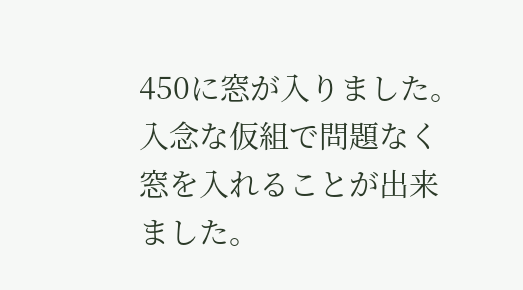450に窓が入りました。入念な仮組で問題なく窓を入れることが出来ました。